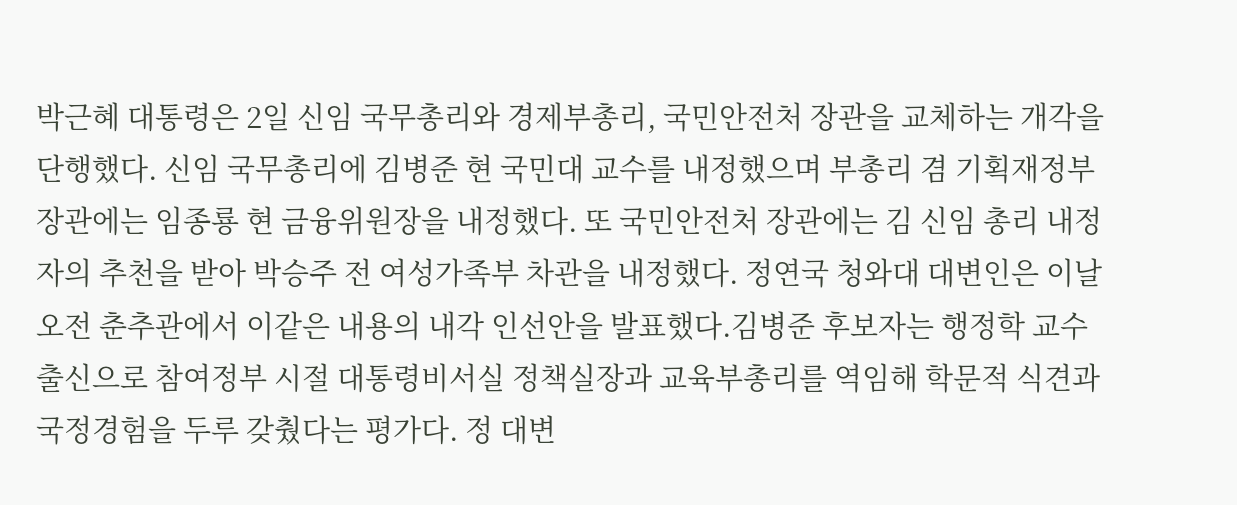박근혜 대통령은 2일 신임 국무총리와 경제부총리, 국민안전처 장관을 교체하는 개각을 단행했다. 신임 국무총리에 김병준 현 국민대 교수를 내정했으며 부총리 겸 기획재정부 장관에는 임종룡 현 금융위원장을 내정했다. 또 국민안전처 장관에는 김 신임 총리 내정자의 추천을 받아 박승주 전 여성가족부 차관을 내정했다. 정연국 청와대 대변인은 이날 오전 춘추관에서 이같은 내용의 내각 인선안을 발표했다.김병준 후보자는 행정학 교수 출신으로 참여정부 시절 대통령비서실 정책실장과 교육부총리를 역임해 학문적 식견과 국정경험을 두루 갖췄다는 평가다. 정 대변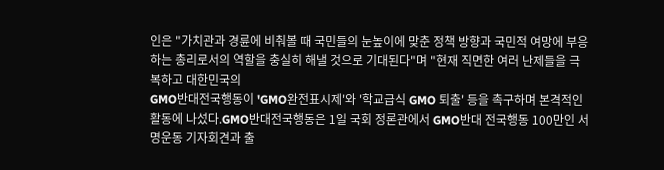인은 "가치관과 경륜에 비춰볼 때 국민들의 눈높이에 맞춘 정책 방향과 국민적 여망에 부응하는 총리로서의 역할을 충실히 해낼 것으로 기대된다"며 "현재 직면한 여러 난제들을 극복하고 대한민국의
GMO반대전국행동이 'GMO완전표시제'와 '학교급식 GMO 퇴출' 등을 촉구하며 본격적인 활동에 나섰다.GMO반대전국행동은 1일 국회 정론관에서 GMO반대 전국행동 100만인 서명운동 기자회견과 출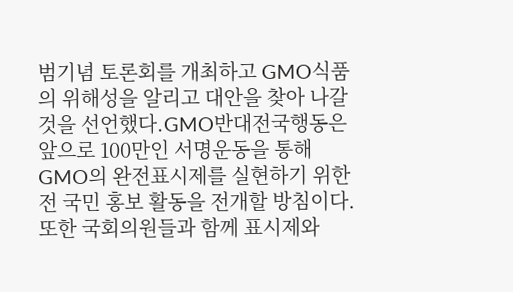범기념 토론회를 개최하고 GMO식품의 위해성을 알리고 대안을 찾아 나갈 것을 선언했다.GMO반대전국행동은 앞으로 100만인 서명운동을 통해 GMO의 완전표시제를 실현하기 위한 전 국민 홍보 활동을 전개할 방침이다. 또한 국회의원들과 함께 표시제와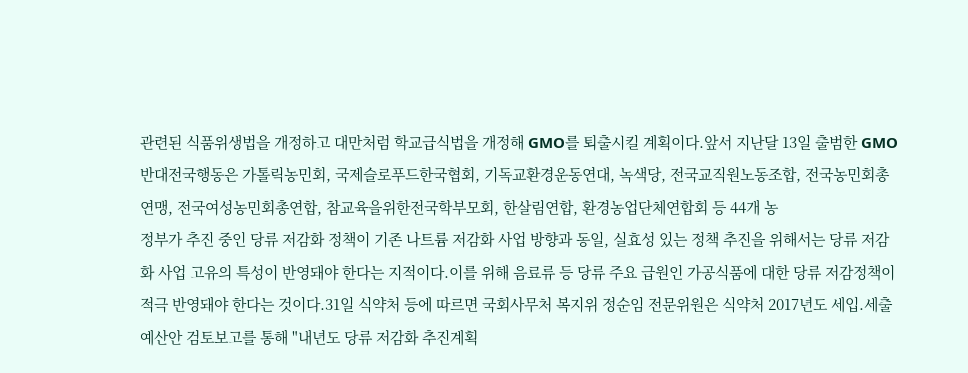관련된 식품위생법을 개정하고 대만처럼 학교급식법을 개정해 GMO를 퇴출시킬 계획이다.앞서 지난달 13일 출범한 GMO반대전국행동은 가톨릭농민회, 국제슬로푸드한국협회, 기독교환경운동연대, 녹색당, 전국교직원노동조합, 전국농민회총연맹, 전국여성농민회총연합, 참교육을위한전국학부모회, 한살림연합, 환경농업단체연합회 등 44개 농
정부가 추진 중인 당류 저감화 정책이 기존 나트륨 저감화 사업 방향과 동일, 실효성 있는 정책 추진을 위해서는 당류 저감화 사업 고유의 특성이 반영돼야 한다는 지적이다.이를 위해 음료류 등 당류 주요 급원인 가공식품에 대한 당류 저감정책이 적극 반영돼야 한다는 것이다.31일 식약처 등에 따르면 국회사무처 복지위 정순임 전문위원은 식약처 2017년도 세입.세출예산안 검토보고를 통해 "내년도 당류 저감화 추진계획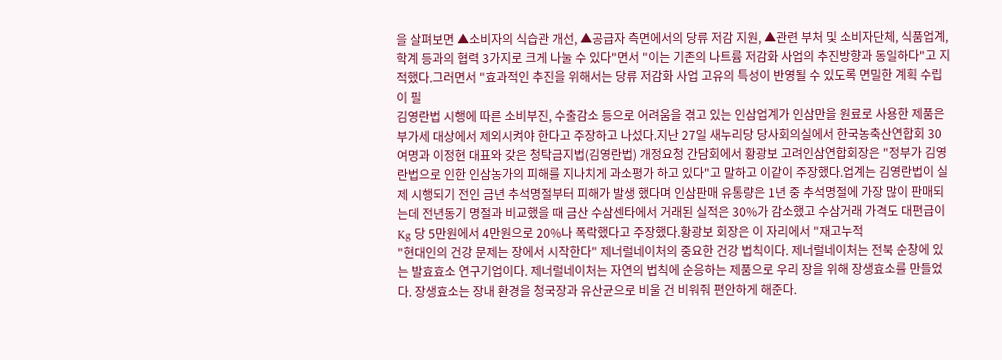을 살펴보면 ▲소비자의 식습관 개선, ▲공급자 측면에서의 당류 저감 지원, ▲관련 부처 및 소비자단체, 식품업계, 학계 등과의 협력 3가지로 크게 나눌 수 있다"면서 "이는 기존의 나트륨 저감화 사업의 추진방향과 동일하다"고 지적했다.그러면서 "효과적인 추진을 위해서는 당류 저감화 사업 고유의 특성이 반영될 수 있도록 면밀한 계획 수립이 필
김영란법 시행에 따른 소비부진, 수출감소 등으로 어려움을 겪고 있는 인삼업계가 인삼만을 원료로 사용한 제품은 부가세 대상에서 제외시켜야 한다고 주장하고 나섰다.지난 27일 새누리당 당사회의실에서 한국농축산연합회 30여명과 이정현 대표와 갖은 청탁금지법(김영란법) 개정요청 간담회에서 황광보 고려인삼연합회장은 "정부가 김영란법으로 인한 인삼농가의 피해를 지나치게 과소평가 하고 있다"고 말하고 이같이 주장했다.업계는 김영란법이 실제 시행되기 전인 금년 추석명절부터 피해가 발생 했다며 인삼판매 유통량은 1년 중 추석명절에 가장 많이 판매되는데 전년동기 명절과 비교했을 때 금산 수삼센타에서 거래된 실적은 30%가 감소했고 수삼거래 가격도 대편급이 Kg 당 5만원에서 4만원으로 20%나 폭락했다고 주장했다.황광보 회장은 이 자리에서 "재고누적
"현대인의 건강 문제는 장에서 시작한다" 제너럴네이처의 중요한 건강 법칙이다. 제너럴네이처는 전북 순창에 있는 발효효소 연구기업이다. 제너럴네이처는 자연의 법칙에 순응하는 제품으로 우리 장을 위해 장생효소를 만들었다. 장생효소는 장내 환경을 청국장과 유산균으로 비울 건 비워줘 편안하게 해준다.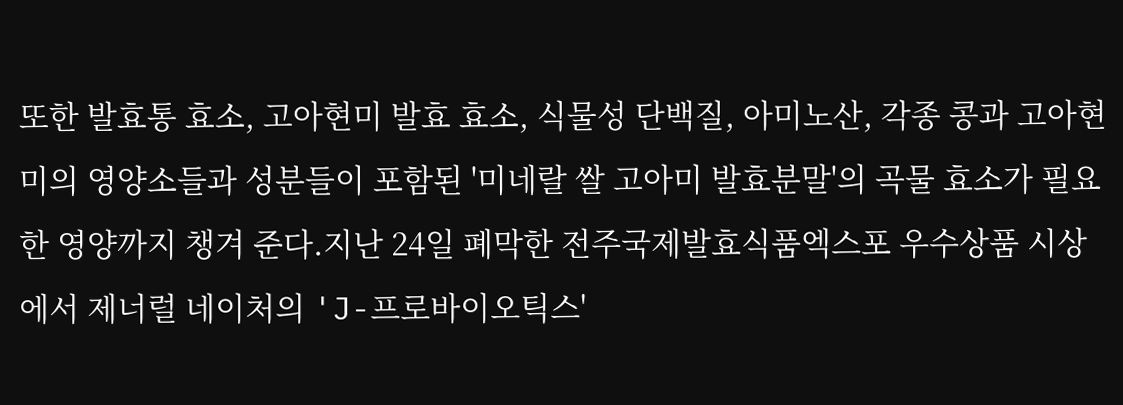또한 발효통 효소, 고아현미 발효 효소, 식물성 단백질, 아미노산, 각종 콩과 고아현미의 영양소들과 성분들이 포함된 '미네랄 쌀 고아미 발효분말'의 곡물 효소가 필요한 영양까지 챙겨 준다.지난 24일 폐막한 전주국제발효식품엑스포 우수상품 시상에서 제너럴 네이처의 'J-프로바이오틱스'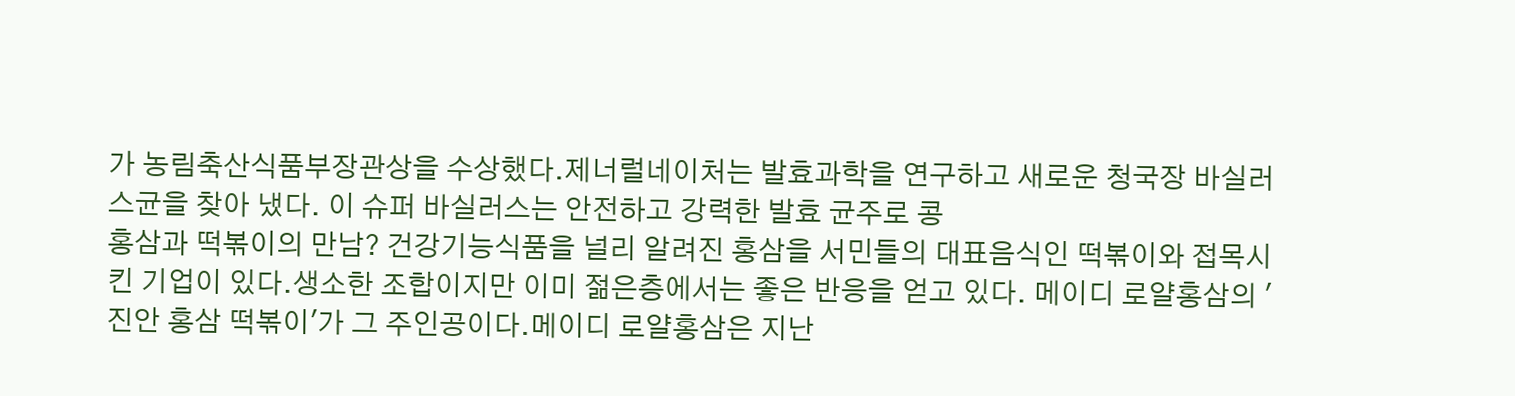가 농림축산식품부장관상을 수상했다.제너럴네이처는 발효과학을 연구하고 새로운 청국장 바실러스균을 찾아 냈다. 이 슈퍼 바실러스는 안전하고 강력한 발효 균주로 콩
홍삼과 떡볶이의 만남? 건강기능식품을 널리 알려진 홍삼을 서민들의 대표음식인 떡볶이와 접목시킨 기업이 있다.생소한 조합이지만 이미 젊은층에서는 좋은 반응을 얻고 있다. 메이디 로얄홍삼의 '진안 홍삼 떡볶이'가 그 주인공이다.메이디 로얄홍삼은 지난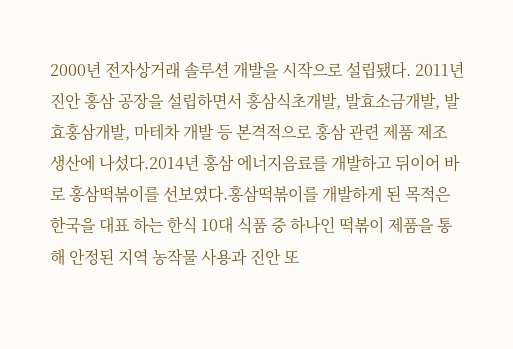2000년 전자상거래 솔루션 개발을 시작으로 설립됐다. 2011년 진안 홍삼 공장을 설립하면서 홍삼식초개발, 발효소금개발, 발효홍삼개발, 마테차 개발 등 본격적으로 홍삼 관련 제품 제조 생산에 나섰다.2014년 홍삼 에너지음료를 개발하고 뒤이어 바로 홍삼떡볶이를 선보였다.홍삼떡볶이를 개발하게 된 목적은 한국을 대표 하는 한식 10대 식품 중 하나인 떡볶이 제품을 통해 안정된 지역 농작물 사용과 진안 또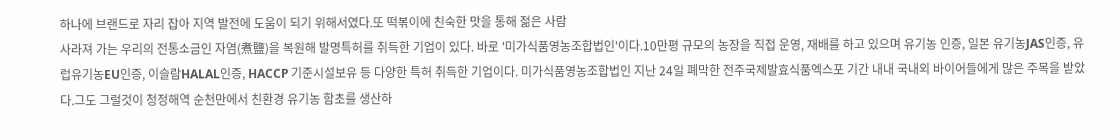하나에 브랜드로 자리 잡아 지역 발전에 도움이 되기 위해서였다.또 떡볶이에 친숙한 맛을 통해 젊은 사람
사라져 가는 우리의 전통소금인 자염(煮鹽)을 복원해 발명특허를 취득한 기업이 있다. 바로 '미가식품영농조합법인'이다.10만평 규모의 농장을 직접 운영, 재배를 하고 있으며 유기농 인증, 일본 유기농JAS인증, 유럽유기농EU인증, 이슬람HALAL인증, HACCP 기준시설보유 등 다양한 특허 취득한 기업이다. 미가식품영농조합법인 지난 24일 폐막한 전주국제발효식품엑스포 기간 내내 국내외 바이어들에게 많은 주목을 받았다.그도 그럴것이 청정해역 순천만에서 친환경 유기농 함초를 생산하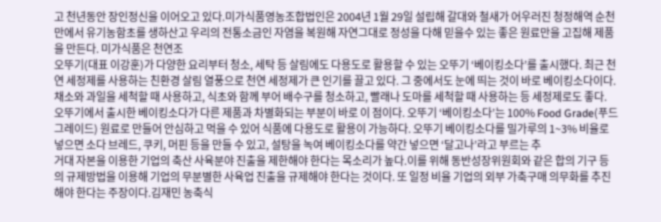고 천년동안 장인정신을 이어오고 있다.미가식품영농조합법인은 2004년 1월 29일 설립해 갈대와 철새가 어우러진 청정해역 순천만에서 유기농함초를 생하산고 우리의 전통소금인 자염을 복원해 자연그대로 정성을 다해 믿을수 있는 좋은 원료만을 고집해 제품을 만든다. 미가식품은 천연조
오뚜기(대표 이강훈)가 다양한 요리부터 청소, 세탁 등 살림에도 다용도로 활용할 수 있는 오뚜기 ‘베이킹소다’를 출시했다. 최근 천연 세정제를 사용하는 친환경 살림 열풍으로 천연 세정제가 큰 인기를 끌고 있다. 그 중에서도 눈에 띄는 것이 바로 베이킹소다이다. 채소와 과일을 세척할 때 사용하고, 식초와 함께 부어 배수구를 청소하고, 빨래나 도마를 세척할 때 사용하는 등 세정제로도 좋다. 오뚜기에서 출시한 베이킹소다가 다른 제품과 차별화되는 부분이 바로 이 점이다. 오뚜기 ‘베이킹소다’는 100% Food Grade(푸드 그레이드) 원료로 만들어 안심하고 먹을 수 있어 식품에 다용도로 활용이 가능하다. 오뚜기 베이킹소다를 밀가루의 1~3% 비율로 넣으면 소다 브레드, 쿠키, 머핀 등을 만들 수 있고, 설탕을 녹여 베이킹소다를 약간 넣으면 ‘달고나’라고 부르는 추
거대 자본을 이용한 기업의 축산 사육분야 진출을 제한해야 한다는 목소리가 높다.이를 위해 동반성장위원회와 같은 합의 기구 등의 규제방법을 이용해 기업의 무분별한 사육업 진출을 규제해야 한다는 것이다. 또 일정 비율 기업의 외부 가축구매 의무화를 추진해야 한다는 주장이다.김재민 농축식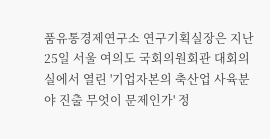품유통경제연구소 연구기획실장은 지난 25일 서울 여의도 국회의원회관 대회의실에서 열린 '기업자본의 축산업 사육분야 진출 무엇이 문제인가' 정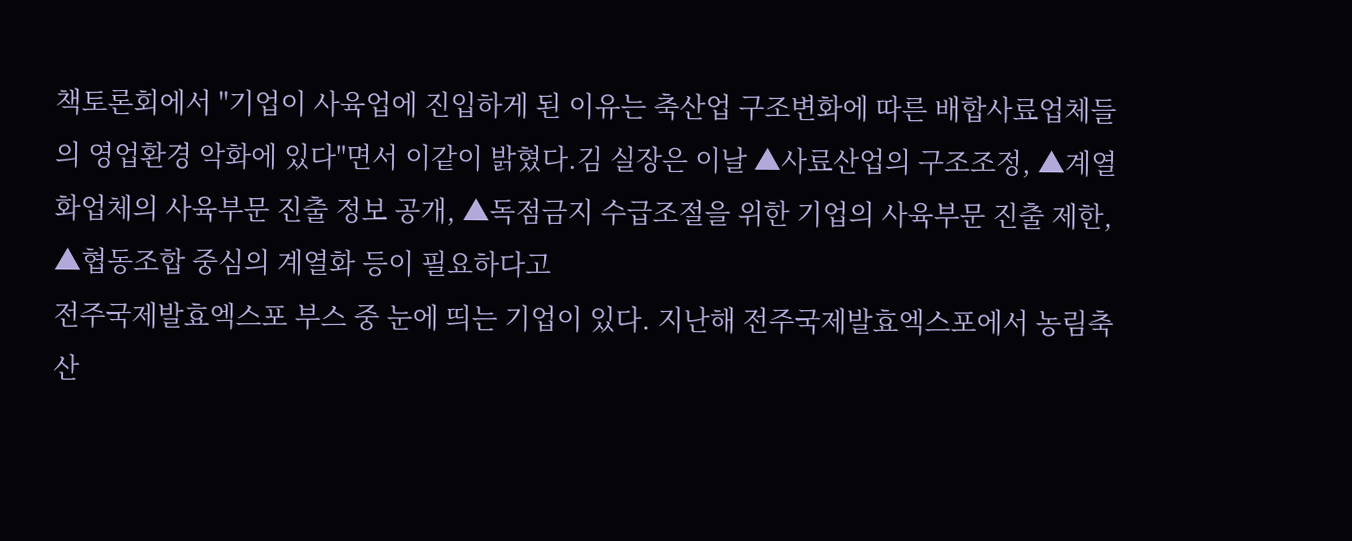책토론회에서 "기업이 사육업에 진입하게 된 이유는 축산업 구조변화에 따른 배합사료업체들의 영업환경 악화에 있다"면서 이같이 밝혔다.김 실장은 이날 ▲사료산업의 구조조정, ▲계열화업체의 사육부문 진출 정보 공개, ▲독점금지 수급조절을 위한 기업의 사육부문 진출 제한, ▲협동조합 중심의 계열화 등이 필요하다고
전주국제발효엑스포 부스 중 눈에 띄는 기업이 있다. 지난해 전주국제발효엑스포에서 농림축산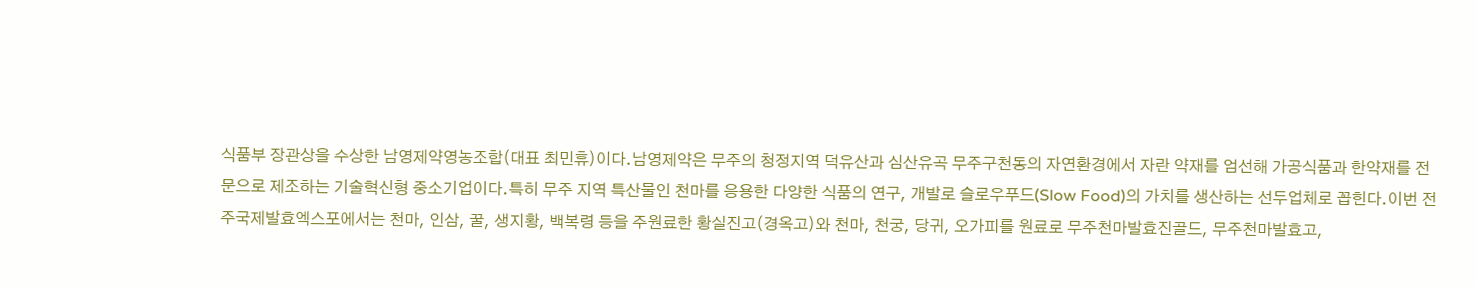식품부 장관상을 수상한 남영제약영농조합(대표 최민휴)이다.남영제약은 무주의 청정지역 덕유산과 심산유곡 무주구천동의 자연환경에서 자란 약재를 엄선해 가공식품과 한약재를 전문으로 제조하는 기술혁신형 중소기업이다.특히 무주 지역 특산물인 천마를 응용한 다양한 식품의 연구, 개발로 슬로우푸드(Slow Food)의 가치를 생산하는 선두업체로 꼽힌다.이번 전주국제발효엑스포에서는 천마, 인삼, 꿀, 생지황, 백복령 등을 주원료한 황실진고(경옥고)와 천마, 천궁, 당귀, 오가피를 원료로 무주천마발효진골드, 무주천마발효고,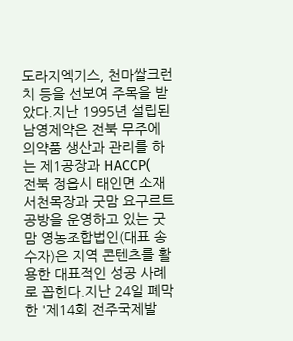도라지엑기스, 천마쌀크런치 등을 선보여 주목을 받았다.지난 1995년 설립된 남영제약은 전북 무주에 의약품 생산과 관리를 하는 제1공장과 HACCP(
전북 정읍시 태인면 소재 서천목장과 굿맘 요구르트 공방을 운영하고 있는 굿맘 영농조합법인(대표 송수자)은 지역 콘텐츠를 활용한 대표적인 성공 사례로 꼽힌다.지난 24일 폐막한 '제14회 전주국제발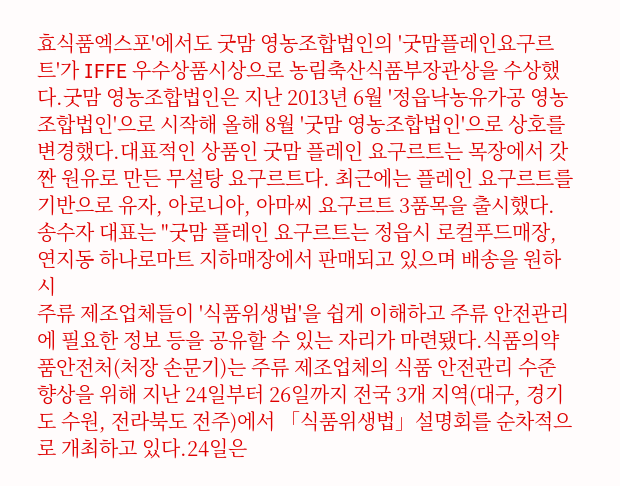효식품엑스포'에서도 굿맘 영농조합법인의 '굿맘플레인요구르트'가 IFFE 우수상품시상으로 농림축산식품부장관상을 수상했다.굿맘 영농조합법인은 지난 2013년 6월 '정읍낙농유가공 영농조합법인'으로 시작해 올해 8월 '굿맘 영농조합법인'으로 상호를 변경했다.대표적인 상품인 굿맘 플레인 요구르트는 목장에서 갓짠 원유로 만든 무설탕 요구르트다. 최근에는 플레인 요구르트를 기반으로 유자, 아로니아, 아마씨 요구르트 3품목을 출시했다. 송수자 대표는 "굿맘 플레인 요구르트는 정읍시 로컬푸드매장, 연지동 하나로마트 지하매장에서 판매되고 있으며 배송을 원하시
주류 제조업체들이 '식품위생법'을 쉽게 이해하고 주류 안전관리에 필요한 정보 등을 공유할 수 있는 자리가 마련됐다.식품의약품안전처(처장 손문기)는 주류 제조업체의 식품 안전관리 수준 향상을 위해 지난 24일부터 26일까지 전국 3개 지역(대구, 경기도 수원, 전라북도 전주)에서 「식품위생법」설명회를 순차적으로 개최하고 있다.24일은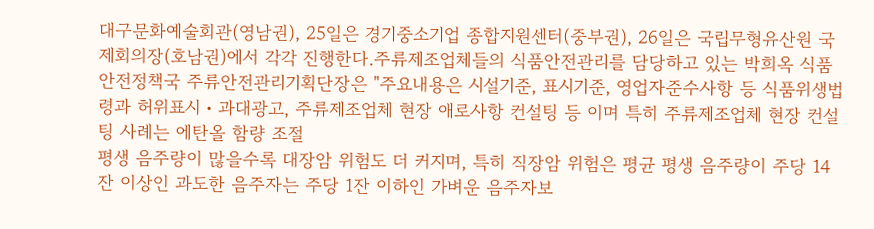대구문화예술회관(영남권), 25일은 경기중소기업 종합지원센터(중부권), 26일은 국립무형유산원 국제회의장(호남권)에서 각각 진행한다.주류제조업체들의 식품안전관리를 담당하고 있는 박희옥 식품안전정책국 주류안전관리기획단장은 "주요내용은 시설기준, 표시기준, 영업자준수사항 등 식품위생법령과 허위표시・과대광고, 주류제조업체 현장 애로사항 컨설팅 등 이며 특히 주류제조업체 현장 컨설팅 사례는 에탄올 함량 조절
평생 음주량이 많을수록 대장암 위험도 더 커지며, 특히 직장암 위험은 평균 평생 음주량이 주당 14잔 이상인 과도한 음주자는 주당 1잔 이하인 가벼운 음주자보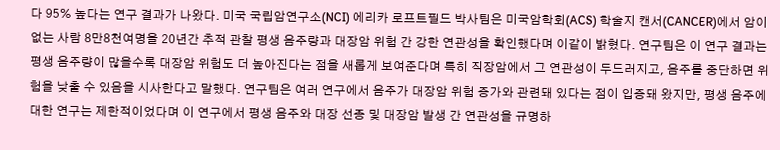다 95% 높다는 연구 결과가 나왔다. 미국 국립암연구소(NCI) 에리카 로프트필드 박사팀은 미국암학회(ACS) 학술지 캔서(CANCER)에서 암이 없는 사람 8만8천여명을 20년간 추적 관찰 평생 음주량과 대장암 위험 간 강한 연관성을 확인했다며 이같이 밝혔다. 연구팀은 이 연구 결과는 평생 음주량이 많을수록 대장암 위험도 더 높아진다는 점을 새롭게 보여준다며 특히 직장암에서 그 연관성이 두드러지고, 음주를 중단하면 위험을 낮출 수 있음을 시사한다고 말했다. 연구팀은 여러 연구에서 음주가 대장암 위험 증가와 관련돼 있다는 점이 입증돼 왔지만, 평생 음주에 대한 연구는 제한적이었다며 이 연구에서 평생 음주와 대장 선종 및 대장암 발생 간 연관성을 규명하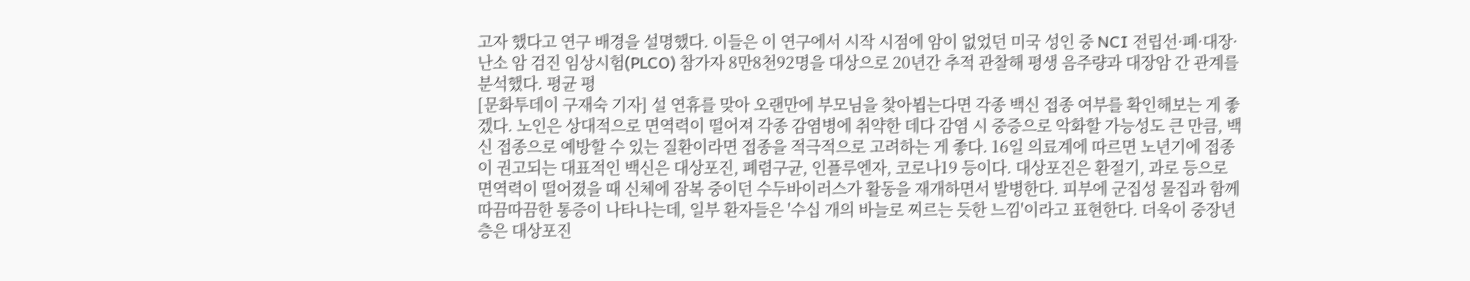고자 했다고 연구 배경을 설명했다. 이들은 이 연구에서 시작 시점에 암이 없었던 미국 성인 중 NCI 전립선·폐·대장·난소 암 검진 임상시험(PLCO) 참가자 8만8천92명을 대상으로 20년간 추적 관찰해 평생 음주량과 대장암 간 관계를 분석했다. 평균 평
[문화투데이 구재숙 기자] 설 연휴를 맞아 오랜만에 부모님을 찾아뵙는다면 각종 백신 접종 여부를 확인해보는 게 좋겠다. 노인은 상대적으로 면역력이 떨어져 각종 감염병에 취약한 데다 감염 시 중증으로 악화할 가능성도 큰 만큼, 백신 접종으로 예방할 수 있는 질환이라면 접종을 적극적으로 고려하는 게 좋다. 16일 의료계에 따르면 노년기에 접종이 권고되는 대표적인 백신은 대상포진, 폐렴구균, 인플루엔자, 코로나19 등이다. 대상포진은 환절기, 과로 등으로 면역력이 떨어졌을 때 신체에 잠복 중이던 수두바이러스가 활동을 재개하면서 발병한다. 피부에 군집성 물집과 함께 따끔따끔한 통증이 나타나는데, 일부 환자들은 '수십 개의 바늘로 찌르는 듯한 느낌'이라고 표현한다. 더욱이 중장년층은 대상포진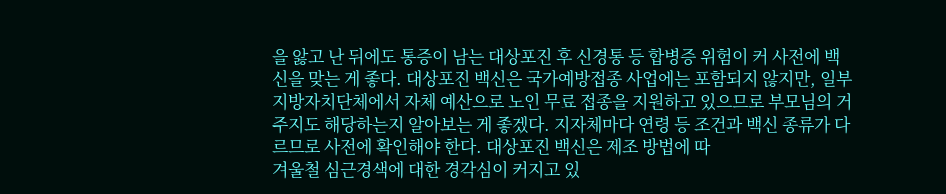을 앓고 난 뒤에도 통증이 남는 대상포진 후 신경통 등 합병증 위험이 커 사전에 백신을 맞는 게 좋다. 대상포진 백신은 국가예방접종 사업에는 포함되지 않지만, 일부 지방자치단체에서 자체 예산으로 노인 무료 접종을 지원하고 있으므로 부모님의 거주지도 해당하는지 알아보는 게 좋겠다. 지자체마다 연령 등 조건과 백신 종류가 다르므로 사전에 확인해야 한다. 대상포진 백신은 제조 방법에 따
겨울철 심근경색에 대한 경각심이 커지고 있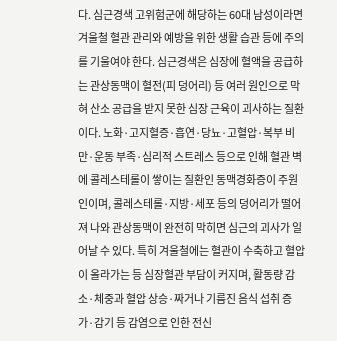다. 심근경색 고위험군에 해당하는 60대 남성이라면 겨울철 혈관 관리와 예방을 위한 생활 습관 등에 주의를 기울여야 한다. 심근경색은 심장에 혈액을 공급하는 관상동맥이 혈전(피 덩어리) 등 여러 원인으로 막혀 산소 공급을 받지 못한 심장 근육이 괴사하는 질환이다. 노화·고지혈증·흡연·당뇨·고혈압·복부 비만·운동 부족·심리적 스트레스 등으로 인해 혈관 벽에 콜레스테롤이 쌓이는 질환인 동맥경화증이 주원인이며, 콜레스테롤·지방·세포 등의 덩어리가 떨어져 나와 관상동맥이 완전히 막히면 심근의 괴사가 일어날 수 있다. 특히 겨울철에는 혈관이 수축하고 혈압이 올라가는 등 심장혈관 부담이 커지며, 활동량 감소·체중과 혈압 상승·짜거나 기름진 음식 섭취 증가·감기 등 감염으로 인한 전신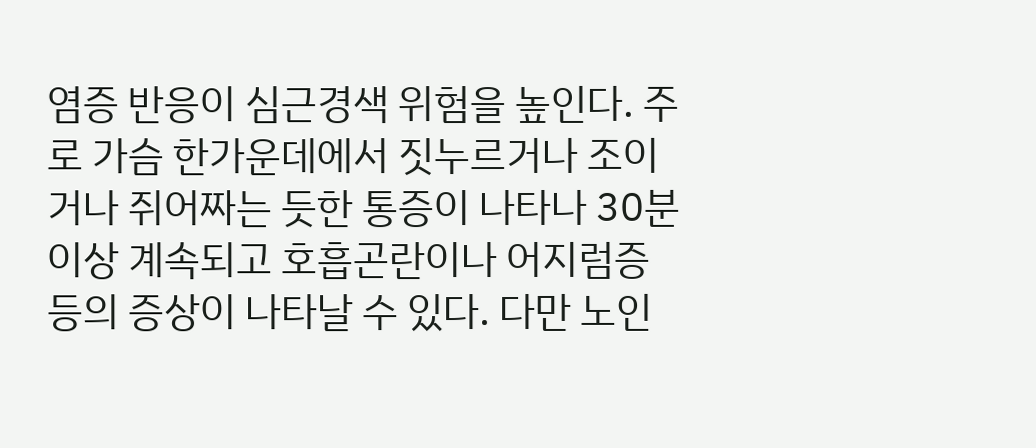염증 반응이 심근경색 위험을 높인다. 주로 가슴 한가운데에서 짓누르거나 조이거나 쥐어짜는 듯한 통증이 나타나 30분 이상 계속되고 호흡곤란이나 어지럼증 등의 증상이 나타날 수 있다. 다만 노인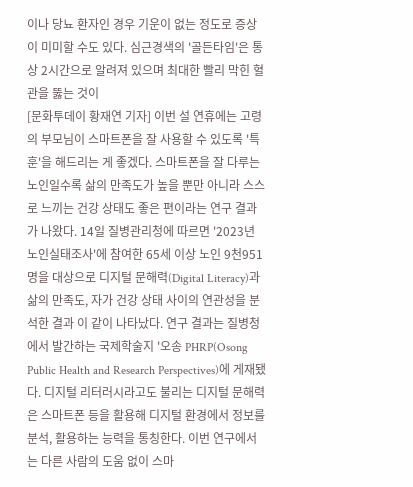이나 당뇨 환자인 경우 기운이 없는 정도로 증상이 미미할 수도 있다. 심근경색의 '골든타임'은 통상 2시간으로 알려져 있으며 최대한 빨리 막힌 혈관을 뚫는 것이
[문화투데이 황재연 기자] 이번 설 연휴에는 고령의 부모님이 스마트폰을 잘 사용할 수 있도록 '특훈'을 해드리는 게 좋겠다. 스마트폰을 잘 다루는 노인일수록 삶의 만족도가 높을 뿐만 아니라 스스로 느끼는 건강 상태도 좋은 편이라는 연구 결과가 나왔다. 14일 질병관리청에 따르면 '2023년 노인실태조사'에 참여한 65세 이상 노인 9천951명을 대상으로 디지털 문해력(Digital Literacy)과 삶의 만족도, 자가 건강 상태 사이의 연관성을 분석한 결과 이 같이 나타났다. 연구 결과는 질병청에서 발간하는 국제학술지 '오송 PHRP(Osong Public Health and Research Perspectives)에 게재됐다. 디지털 리터러시라고도 불리는 디지털 문해력은 스마트폰 등을 활용해 디지털 환경에서 정보를 분석, 활용하는 능력을 통칭한다. 이번 연구에서는 다른 사람의 도움 없이 스마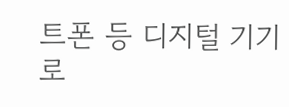트폰 등 디지털 기기로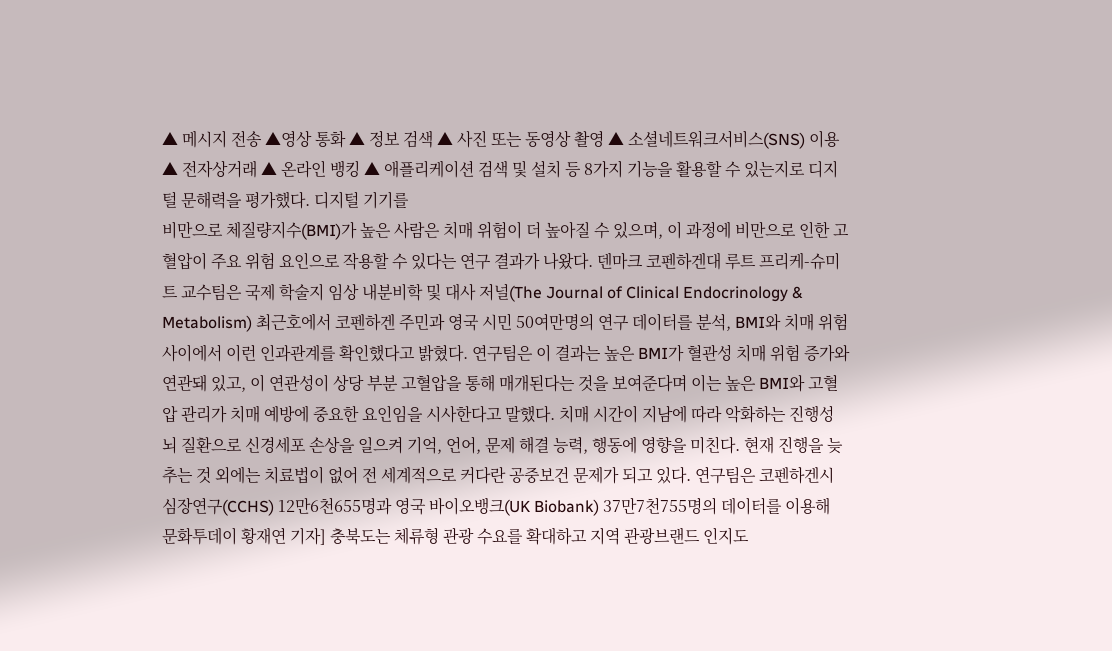▲ 메시지 전송 ▲영상 통화 ▲ 정보 검색 ▲ 사진 또는 동영상 촬영 ▲ 소셜네트워크서비스(SNS) 이용 ▲ 전자상거래 ▲ 온라인 뱅킹 ▲ 애플리케이션 검색 및 설치 등 8가지 기능을 활용할 수 있는지로 디지털 문해력을 평가했다. 디지털 기기를
비만으로 체질량지수(BMI)가 높은 사람은 치매 위험이 더 높아질 수 있으며, 이 과정에 비만으로 인한 고혈압이 주요 위험 요인으로 작용할 수 있다는 연구 결과가 나왔다. 덴마크 코펜하겐대 루트 프리케-슈미트 교수팀은 국제 학술지 임상 내분비학 및 대사 저널(The Journal of Clinical Endocrinology & Metabolism) 최근호에서 코펜하겐 주민과 영국 시민 50여만명의 연구 데이터를 분석, BMI와 치매 위험 사이에서 이런 인과관계를 확인했다고 밝혔다. 연구팀은 이 결과는 높은 BMI가 혈관성 치매 위험 증가와 연관돼 있고, 이 연관성이 상당 부분 고혈압을 통해 매개된다는 것을 보여준다며 이는 높은 BMI와 고혈압 관리가 치매 예방에 중요한 요인임을 시사한다고 말했다. 치매 시간이 지남에 따라 악화하는 진행성 뇌 질환으로 신경세포 손상을 일으켜 기억, 언어, 문제 해결 능력, 행동에 영향을 미친다. 현재 진행을 늦추는 것 외에는 치료법이 없어 전 세계적으로 커다란 공중보건 문제가 되고 있다. 연구팀은 코펜하겐시 심장연구(CCHS) 12만6천655명과 영국 바이오뱅크(UK Biobank) 37만7천755명의 데이터를 이용해
문화투데이 황재연 기자] 충북도는 체류형 관광 수요를 확대하고 지역 관광브랜드 인지도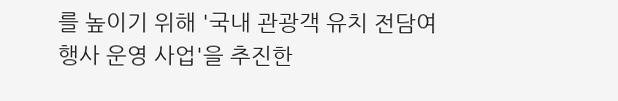를 높이기 위해 '국내 관광객 유치 전담여행사 운영 사업'을 추진한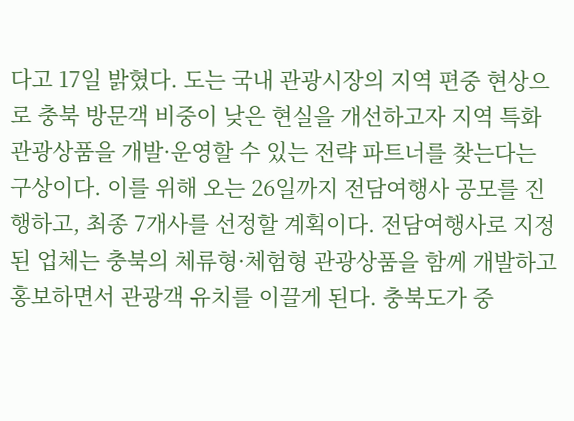다고 17일 밝혔다. 도는 국내 관광시장의 지역 편중 현상으로 충북 방문객 비중이 낮은 현실을 개선하고자 지역 특화 관광상품을 개발·운영할 수 있는 전략 파트너를 찾는다는 구상이다. 이를 위해 오는 26일까지 전담여행사 공모를 진행하고, 최종 7개사를 선정할 계획이다. 전담여행사로 지정된 업체는 충북의 체류형·체험형 관광상품을 함께 개발하고 홍보하면서 관광객 유치를 이끌게 된다. 충북도가 중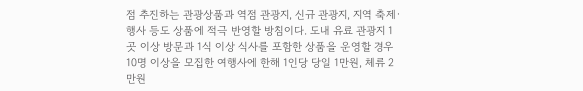점 추진하는 관광상품과 역점 관광지, 신규 관광지, 지역 축제·행사 등도 상품에 적극 반영할 방침이다. 도내 유료 관광지 1곳 이상 방문과 1식 이상 식사를 포함한 상품을 운영할 경우 10명 이상을 모집한 여행사에 한해 1인당 당일 1만원, 체류 2만원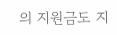의 지원금도 지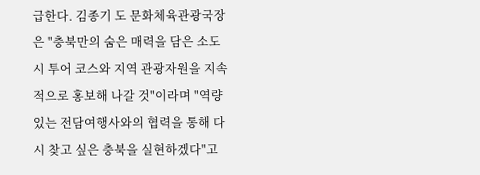급한다. 김종기 도 문화체육관광국장은 "충북만의 숨은 매력을 담은 소도시 투어 코스와 지역 관광자원을 지속적으로 홍보해 나갈 것"이라며 "역량 있는 전담여행사와의 협력을 통해 다시 찾고 싶은 충북을 실현하겠다"고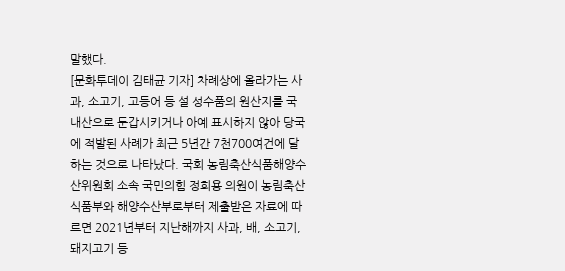말했다.
[문화투데이 김태균 기자] 차례상에 올라가는 사과, 소고기, 고등어 등 설 성수품의 원산지를 국내산으로 둔갑시키거나 아예 표시하지 않아 당국에 적발된 사례가 최근 5년간 7천700여건에 달하는 것으로 나타났다. 국회 농림축산식품해양수산위원회 소속 국민의힘 정희용 의원이 농림축산식품부와 해양수산부로부터 제출받은 자료에 따르면 2021년부터 지난해까지 사과, 배, 소고기, 돼지고기 등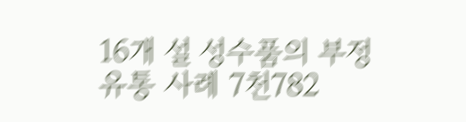16개 설 성수품의 부정 유통 사례 7천782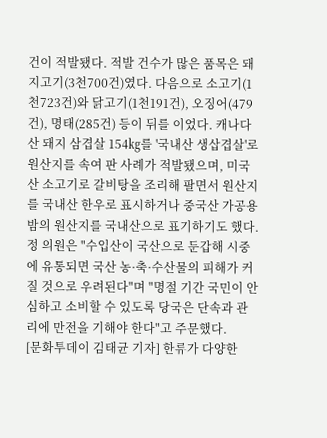건이 적발됐다. 적발 건수가 많은 품목은 돼지고기(3천700건)였다. 다음으로 소고기(1천723건)와 닭고기(1천191건), 오징어(479건), 명태(285건) 등이 뒤를 이었다. 캐나다산 돼지 삼겹살 154㎏를 '국내산 생삽겹살'로 원산지를 속여 판 사례가 적발됐으며, 미국산 소고기로 갈비탕을 조리해 팔면서 원산지를 국내산 한우로 표시하거나 중국산 가공용 밤의 원산지를 국내산으로 표기하기도 했다. 정 의원은 "수입산이 국산으로 둔갑해 시중에 유통되면 국산 농·축·수산물의 피해가 커질 것으로 우려된다"며 "명절 기간 국민이 안심하고 소비할 수 있도록 당국은 단속과 관리에 만전을 기해야 한다"고 주문했다.
[문화투데이 김태균 기자] 한류가 다양한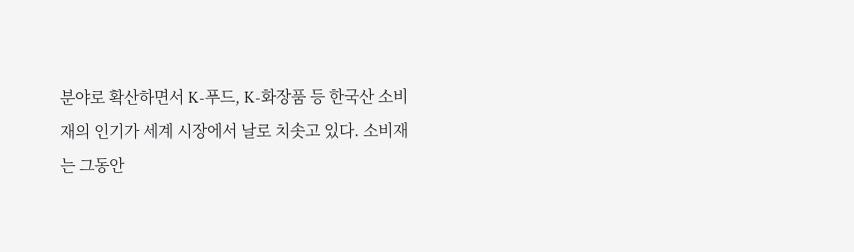분야로 확산하면서 K-푸드, K-화장품 등 한국산 소비재의 인기가 세계 시장에서 날로 치솟고 있다. 소비재는 그동안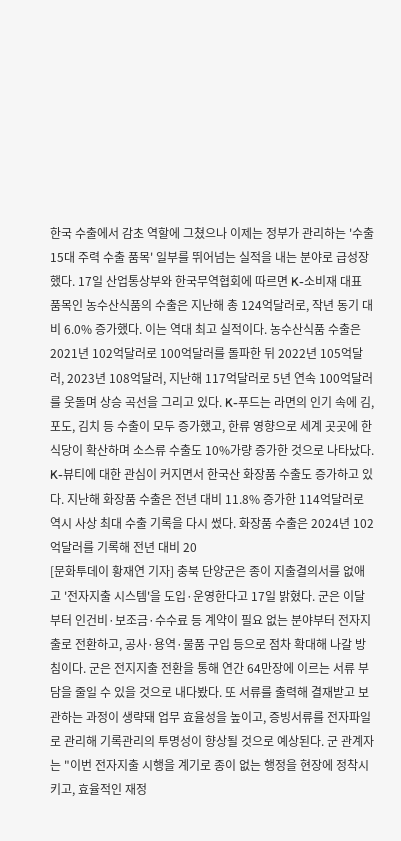한국 수출에서 감초 역할에 그쳤으나 이제는 정부가 관리하는 '수출 15대 주력 수출 품목' 일부를 뛰어넘는 실적을 내는 분야로 급성장했다. 17일 산업통상부와 한국무역협회에 따르면 K-소비재 대표 품목인 농수산식품의 수출은 지난해 총 124억달러로, 작년 동기 대비 6.0% 증가했다. 이는 역대 최고 실적이다. 농수산식품 수출은 2021년 102억달러로 100억달러를 돌파한 뒤 2022년 105억달러, 2023년 108억달러, 지난해 117억달러로 5년 연속 100억달러를 웃돌며 상승 곡선을 그리고 있다. K-푸드는 라면의 인기 속에 김, 포도, 김치 등 수출이 모두 증가했고, 한류 영향으로 세계 곳곳에 한식당이 확산하며 소스류 수출도 10%가량 증가한 것으로 나타났다. K-뷰티에 대한 관심이 커지면서 한국산 화장품 수출도 증가하고 있다. 지난해 화장품 수출은 전년 대비 11.8% 증가한 114억달러로 역시 사상 최대 수출 기록을 다시 썼다. 화장품 수출은 2024년 102억달러를 기록해 전년 대비 20
[문화투데이 황재연 기자] 충북 단양군은 종이 지출결의서를 없애고 '전자지출 시스템'을 도입·운영한다고 17일 밝혔다. 군은 이달부터 인건비·보조금·수수료 등 계약이 필요 없는 분야부터 전자지출로 전환하고, 공사·용역·물품 구입 등으로 점차 확대해 나갈 방침이다. 군은 전지지출 전환을 통해 연간 64만장에 이르는 서류 부담을 줄일 수 있을 것으로 내다봤다. 또 서류를 출력해 결재받고 보관하는 과정이 생략돼 업무 효율성을 높이고, 증빙서류를 전자파일로 관리해 기록관리의 투명성이 향상될 것으로 예상된다. 군 관계자는 "이번 전자지출 시행을 계기로 종이 없는 행정을 현장에 정착시키고, 효율적인 재정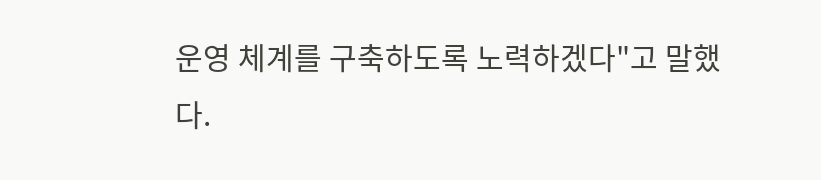운영 체계를 구축하도록 노력하겠다"고 말했다.